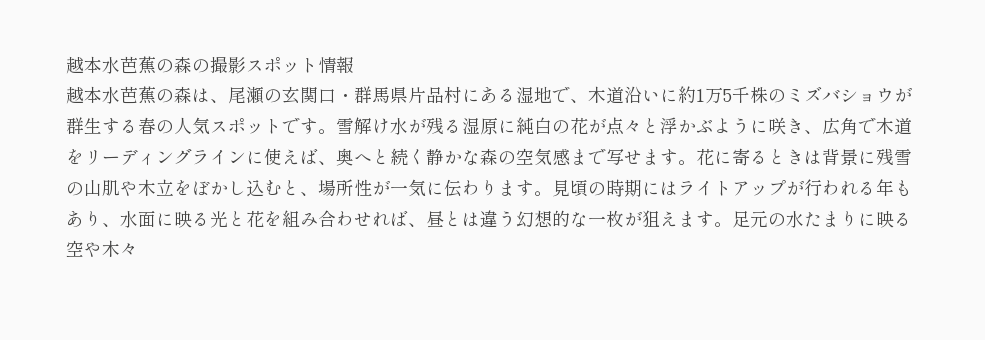越本水芭蕉の森の撮影スポット情報
越本水芭蕉の森は、尾瀬の玄関口・群馬県片品村にある湿地で、木道沿いに約1万5千株のミズバショウが群生する春の人気スポットです。雪解け水が残る湿原に純白の花が点々と浮かぶように咲き、広角で木道をリーディングラインに使えば、奥へと続く静かな森の空気感まで写せます。花に寄るときは背景に残雪の山肌や木立をぼかし込むと、場所性が一気に伝わります。見頃の時期にはライトアップが行われる年もあり、水面に映る光と花を組み合わせれば、昼とは違う幻想的な一枚が狙えます。足元の水たまりに映る空や木々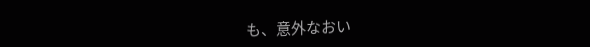も、意外なおい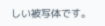しい被写体です。